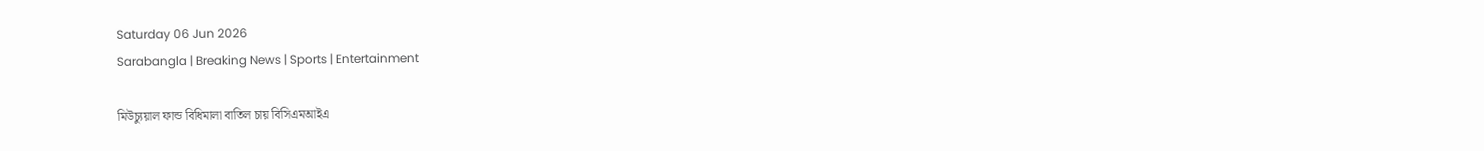Saturday 06 Jun 2026
Sarabangla | Breaking News | Sports | Entertainment

মিউচ্যুয়াল ফান্ড বিধিমালা বাতিল চায় বিসিএমআইএ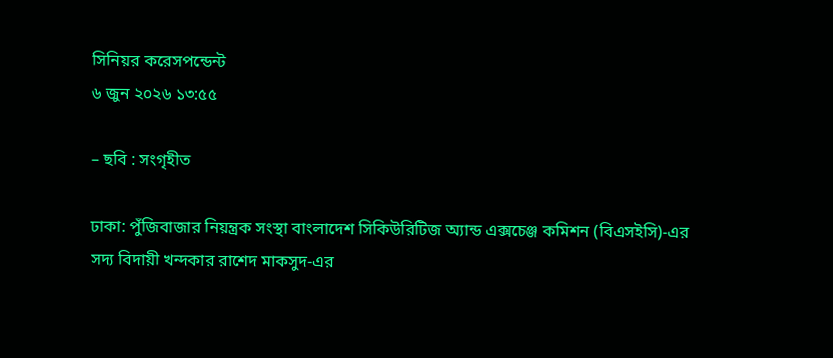সিনিয়র করেসপন্ডেন্ট
৬ জুন ২০২৬ ১৩:৫৫

– ছবি : সংগৃহীত

ঢাকা: পুঁজিবাজার নিয়ন্ত্রক সংস্থা বাংলাদেশ সিকিউরিটিজ অ্যান্ড এক্সচেঞ্জ কমিশন (বিএসইসি)-এর সদ্য বিদায়ী খন্দকার রাশেদ মাকসুদ-এর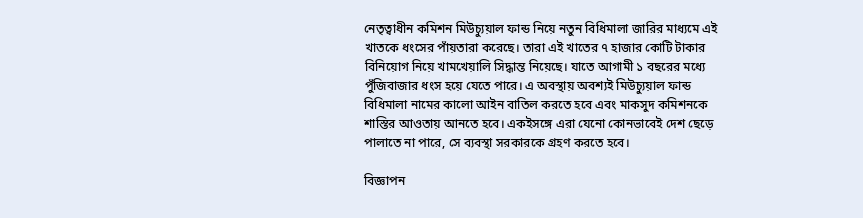নেতৃত্বাধীন কমিশন মিউচ্যুয়াল ফান্ড নিয়ে নতুন বিধিমালা জারির মাধ্যমে এই খাতকে ধংসের পাঁয়তারা করেছে। তারা এই খাতের ৭ হাজার কোটি টাকার বিনিয়োগ নিয়ে খামখেয়ালি সিদ্ধান্ত নিয়েছে। যাতে আগামী ১ বছরের মধ্যে পুঁজিবাজার ধংস হয়ে যেতে পারে। এ অবস্থায় অবশ্যই মিউচ্যুয়াল ফান্ড বিধিমালা নামের কালো আইন বাতিল করতে হবে এবং মাকসুদ কমিশনকে শাস্তির আওতায় আনতে হবে। একইসঙ্গে এরা যেনো কোনভাবেই দেশ ছেড়ে পালাতে না পারে, সে ব্যবস্থা সরকারকে গ্রহণ করতে হবে।

বিজ্ঞাপন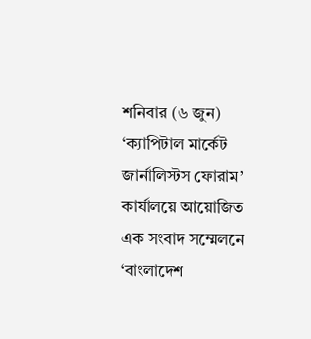শনিবার (৬ জুন) ‘ক্যাপিটাল মার্কেট জার্নালিস্টস ফোরাম’ কার্যালয়ে আয়োজিত এক সংবাদ সম্মেলনে ‘বাংলাদেশ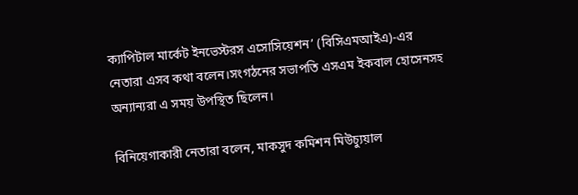ক্যাপিটাল মার্কেট ইনভেস্টরস এসোসিয়েশন’ (বিসিএমআইএ)-এর নেতারা এসব কথা বলেন।সংগঠনের সভাপতি এসএম ইকবাল হোসেনসহ অন্যান্যরা এ সময় উপস্থিত ছিলেন।

বিনিয়েগাকারী নেতারা বলেন, মাকসুদ কমিশন মিউচ্যুয়াল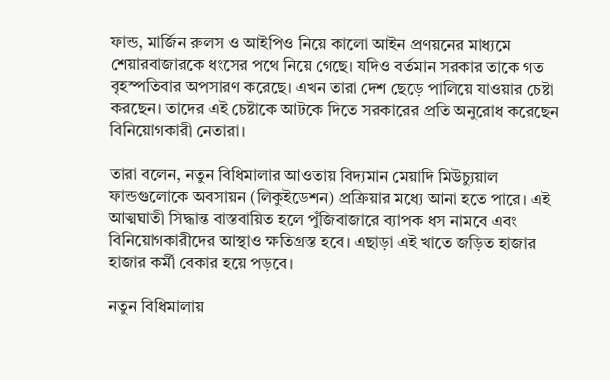ফান্ড, মার্জিন রুলস ও আইপিও নিয়ে কালো আইন প্রণয়নের মাধ্যমে শেয়ারবাজারকে ধংসের পথে নিয়ে গেছে। যদিও বর্তমান সরকার তাকে গত বৃহস্পতিবার অপসারণ করেছে। এখন তারা দেশ ছেড়ে পালিয়ে যাওয়ার চেষ্টা করছেন। তাদের এই চেষ্টাকে আটকে দিতে সরকারের প্রতি অনুরোধ করেছেন বিনিয়োগকারী নেতারা।

তারা বলেন, নতুন বিধিমালার আওতায় বিদ্যমান মেয়াদি মিউচ্যুয়াল ফান্ডগুলোকে অবসায়ন (লিকুইডেশন) প্রক্রিয়ার মধ্যে আনা হতে পারে। এই আত্মঘাতী সিদ্ধান্ত বাস্তবায়িত হলে পুঁজিবাজারে ব্যাপক ধস নামবে এবং বিনিয়োগকারীদের আস্থাও ক্ষতিগ্রস্ত হবে। এছাড়া এই খাতে জড়িত হাজার হাজার কর্মী বেকার হয়ে পড়বে।

নতুন বিধিমালায়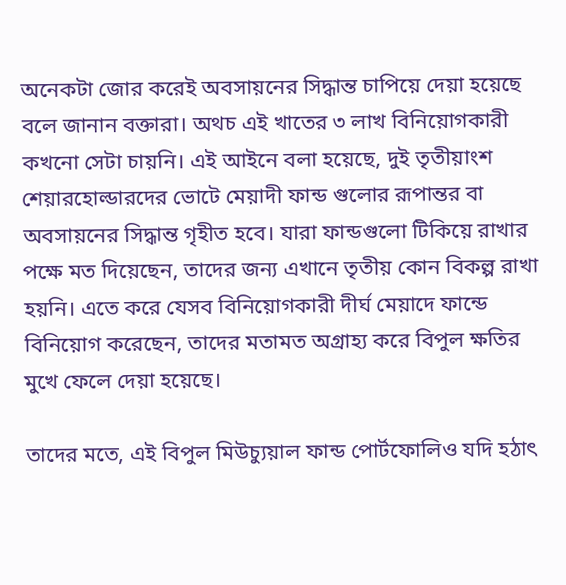অনেকটা জোর করেই অবসায়নের সিদ্ধান্ত চাপিয়ে দেয়া হয়েছে বলে জানান বক্তারা। অথচ এই খাতের ৩ লাখ বিনিয়োগকারী কখনো সেটা চায়নি। এই আইনে বলা হয়েছে, দুই তৃতীয়াংশ শেয়ারহোল্ডারদের ভোটে মেয়াদী ফান্ড গুলোর রূপান্তর বা অবসায়নের সিদ্ধান্ত গৃহীত হবে। যারা ফান্ডগুলো টিকিয়ে রাখার পক্ষে মত দিয়েছেন, তাদের জন্য এখানে তৃতীয় কোন বিকল্প রাখা হয়নি। এতে করে যেসব বিনিয়োগকারী দীর্ঘ মেয়াদে ফান্ডে বিনিয়োগ করেছেন, তাদের মতামত অগ্রাহ্য করে বিপুল ক্ষতির মুখে ফেলে দেয়া হয়েছে।

তাদের মতে, এই বিপুল মিউচ্যুয়াল ফান্ড পোর্টফোলিও যদি হঠাৎ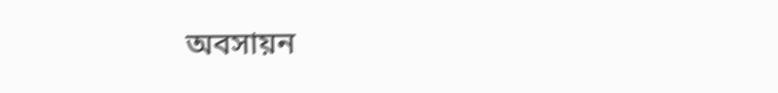অবসায়ন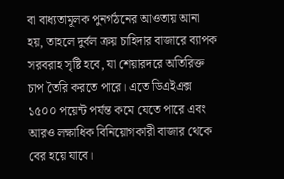বা বাধ্যতামূলক পুনর্গঠনের আওতায় আনা হয়, তাহলে দুর্বল ক্রয় চাহিদার বাজারে ব্যাপক সরবরাহ সৃষ্টি হবে, যা শেয়ারদরে অতিরিক্ত চাপ তৈরি করতে পারে। এতে ডিএইএক্স ১৫০০ পয়েন্ট পর্যন্ত কমে যেতে পারে এবং আরও লক্ষাধিক বিনিয়োগকারী বাজার থেকে বের হয়ে যাবে।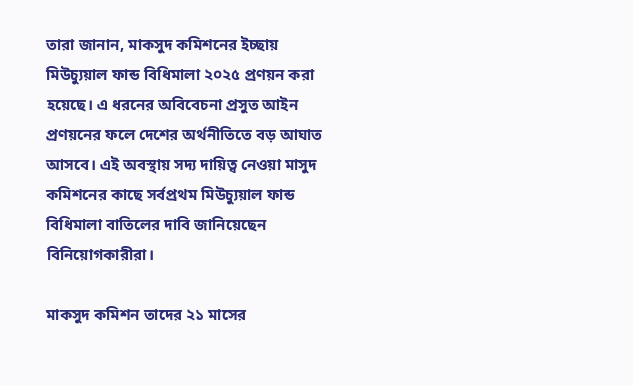তারা জানান, মাকসুদ কমিশনের ইচ্ছায় মিউচ্যুয়াল ফান্ড বিধিমালা ২০২৫ প্রণয়ন করা হয়েছে। এ ধরনের অবিবেচনা প্রসুত আইন প্রণয়নের ফলে দেশের অর্থনীতিতে বড় আঘাত আসবে। এই অবস্থায় সদ্য দায়িত্ব নেওয়া মাসুদ কমিশনের কাছে সর্বপ্রথম মিউচ্যুয়াল ফান্ড বিধিমালা বাতিলের দাবি জানিয়েছেন বিনিয়োগকারীরা।

মাকসুদ কমিশন তাদের ২১ মাসের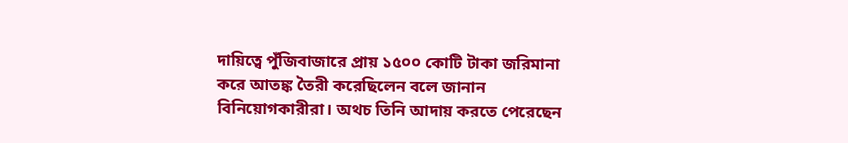দায়িত্বে পুঁজিবাজারে প্রায় ১৫০০ কোটি টাকা জরিমানা করে আতঙ্ক তৈরী করেছিলেন বলে জানান বিনিয়োগকারীরা। অথচ তিনি আদায় করতে পেরেছেন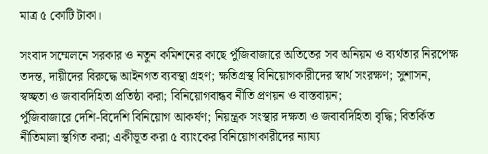মাত্র ৫ কোটি টাকা।

সংবাদ সম্মেলনে সরকার ও নতুন কমিশনের কাছে পুঁজিবাজারে অতিতের সব অনিয়ম ও ব্যর্থতার নিরপেক্ষ তদন্ত, দায়ীদের বিরুদ্ধে আইনগত ব্যবস্থা গ্রহণ; ক্ষতিগ্রস্থ বিনিয়োগকারীদের স্বার্থ সংরক্ষণ; সুশাসন, স্বচ্ছতা ও জবাবদিহিতা প্রতিষ্ঠা করা; বিনিয়োগবান্ধব নীতি প্রণয়ন ও বাস্তবায়ন;
পুঁজিবাজারে দেশি-বিদেশি বিনিয়োগ আকর্ষণ; নিয়ন্ত্রক সংস্থার দক্ষতা ও জবাবদিহিতা বৃদ্ধি; বিতর্কিত নীতিমালা স্থগিত করা; একীভূত করা ৫ ব্যাংকের বিনিয়োগকারীদের ন্যায্য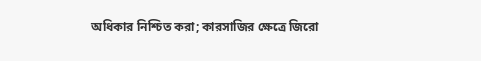অধিকার নিশ্চিত করা; কারসাজির ক্ষেত্রে জিরো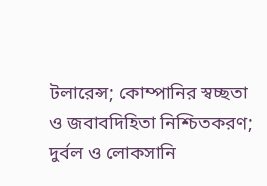টলারেন্স; কোম্পানির স্বচ্ছতা ও জবাবদিহিতা নিশ্চিতকরণ; দুর্বল ও লোকসানি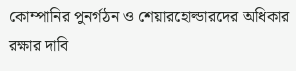কোম্পানির পুনর্গঠন ও শেয়ারহোল্ডারদের অধিকার রক্ষার দাবি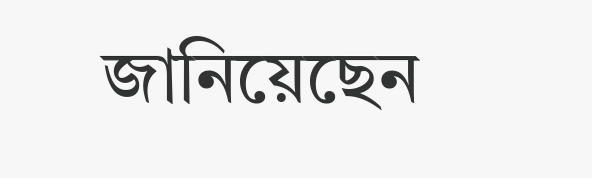জানিয়েছেন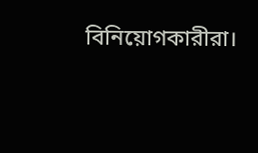বিনিয়োগকারীরা।